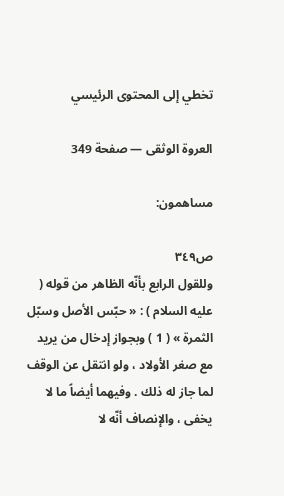تخطي إلى المحتوى الرئيسي

العروة الوثقى — صفحة 349

مساهمون:

ص٣٤٩
وللقول الرابع بأنّه الظاهر من قوله ( عليه السلام ) : « حبّس الأصل وسبّل الثمرة » ( 1 ) وبجواز إدخال من يريد مع صغر الأولاد ، ولو انتقل عن الوقف لما جاز له ذلك . وفيهما أيضاً ما لا يخفى ، والإنصاف أنّه لا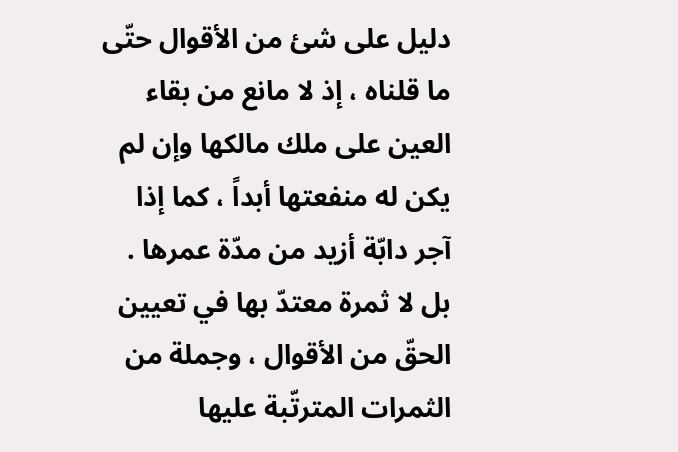دليل على شئ من الأقوال حتّى ما قلناه ، إذ لا مانع من بقاء العين على ملك مالكها وإن لم يكن له منفعتها أبداً ، كما إذا آجر دابّة أزيد من مدّة عمرها . بل لا ثمرة معتدّ بها في تعيين الحقّ من الأقوال ، وجملة من الثمرات المترتّبة عليها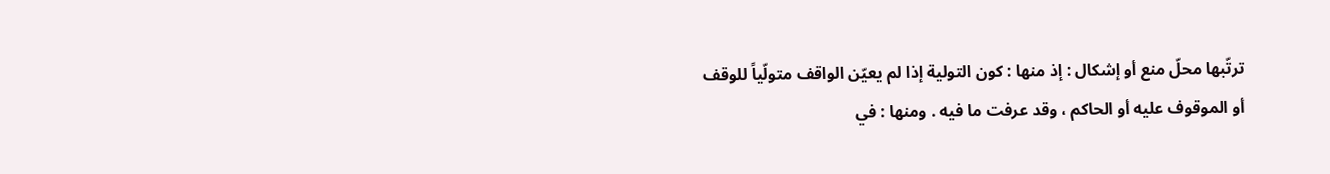ترتّبها محلّ منع أو إشكال : إذ منها : كون التولية إذا لم يعيّن الواقف متولّياً للوقف أو الموقوف عليه أو الحاكم ، وقد عرفت ما فيه . ومنها : في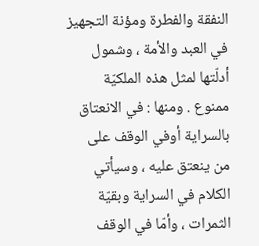النفقة والفطرة ومؤنة التجهيز في العبد والأمة ، وشمول أدلّتها لمثل هذه الملكيّة ممنوع . ومنها : في الانعتاق بالسراية أوفي الوقف على من ينعتق عليه ، وسيأتي الكلام في السراية وبقيّة الثمرات ، وأمّا في الوقف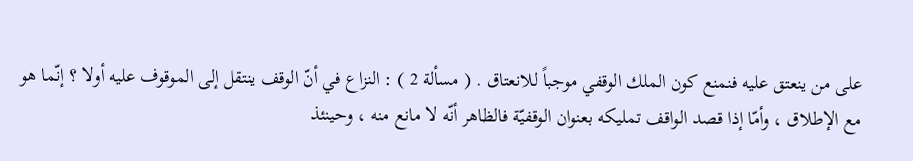على من ينعتق عليه فنمنع كون الملك الوقفي موجباً للانعتاق . ( مسألة 2 ) : النزاع في أنّ الوقف ينتقل إلى الموقوف عليه أولا ؟ إنّما هو مع الإطلاق ، وأمّا إذا قصد الواقف تمليكه بعنوان الوقفيّة فالظاهر أنّه لا مانع منه ، وحينئذ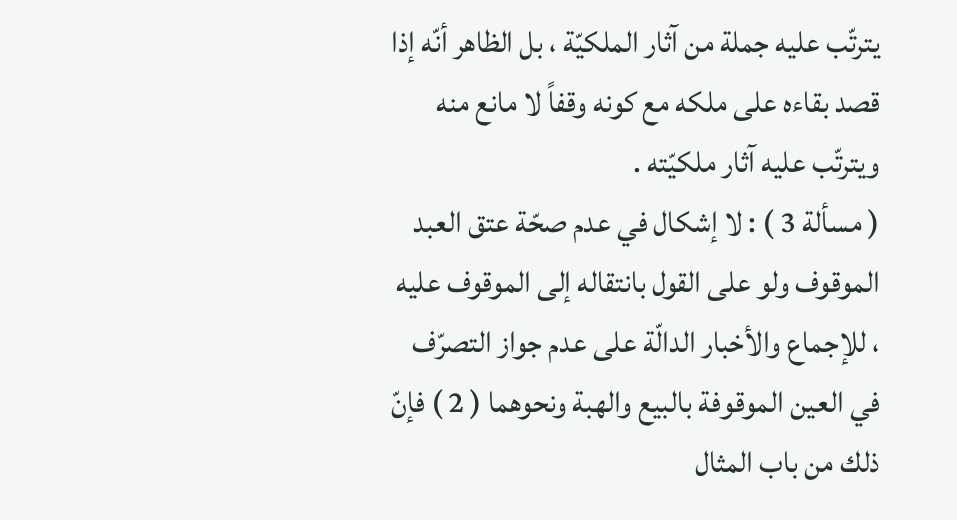يترتّب عليه جملة من آثار الملكيّة ، بل الظاهر أنّه إذا قصد بقاءه على ملكه مع كونه وقفاً لا مانع منه ويترتّب عليه آثار ملكيّته .
( مسألة 3 ) : لا إشكال في عدم صحّة عتق العبد الموقوف ولو على القول بانتقاله إلى الموقوف عليه ، للإجماع والأخبار الدالّة على عدم جواز التصرّف في العين الموقوفة بالبيع والهبة ونحوهما ( 2 ) فإنّ ذلك من باب المثال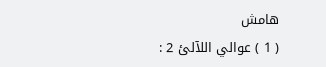هامش
( 1 ) عوالي اللآلئ 2 :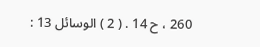260 ، ح 14 . ( 2 ) الوسائل 13 :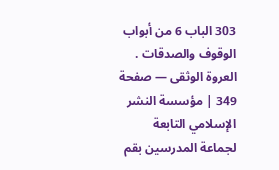303 الباب 6 من أبواب الوقوف والصدقات .
العروة الوثقى — صفحة 349 | مؤسسة النشر الإسلامي التابعة لجماعة المدرسين بقم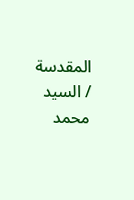المقدسة / السيد محمد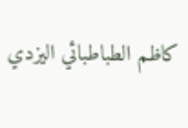كاظم الطباطبائي اليزدي